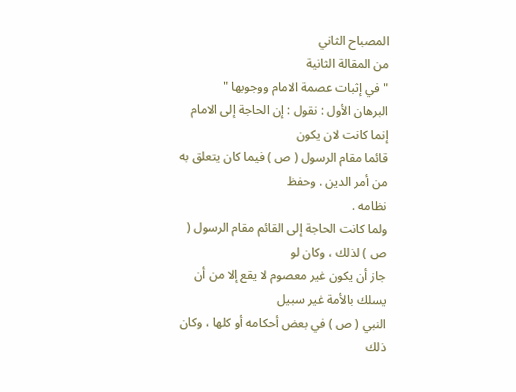المصباح الثاني
من المقالة الثانية
" في إثبات عصمة الامام ووجوبها "
البرهان الأول : نقول : إن الحاجة إلى الامام إنما كانت لان يكون
قائما مقام الرسول ( ص ) فيما كان يتعلق به من أمر الدين . وحفظ
نظامه .
ولما كانت الحاجة إلى القائم مقام الرسول ( ص ) لذلك ، وكان لو
جاز أن يكون غير معصوم لا يقع إلا من أن يسلك بالأمة غير سبيل
النبي ( ص ) في بعض أحكامه أو كلها ، وكان ذلك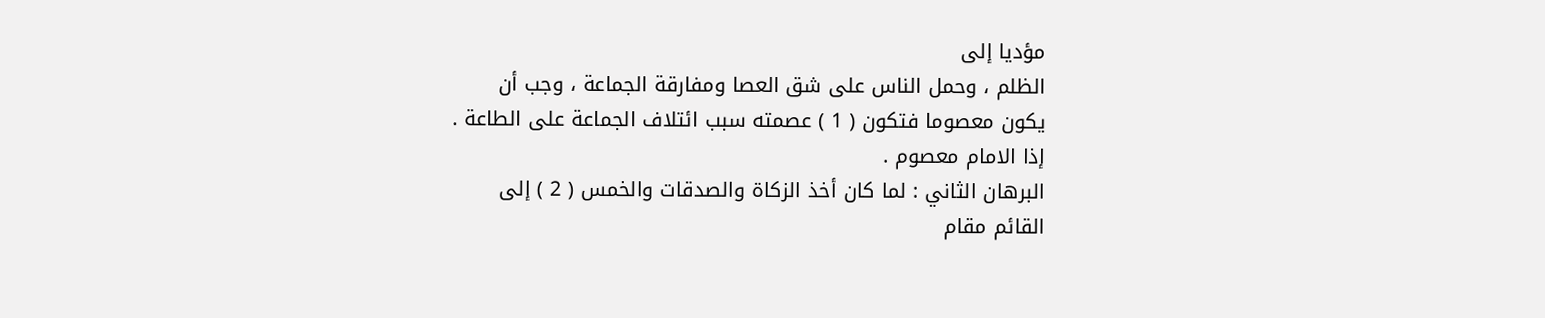مؤديا إلى
الظلم ، وحمل الناس على شق العصا ومفارقة الجماعة ، وجب أن
يكون معصوما فتكون ( 1 ) عصمته سبب ائتلاف الجماعة على الطاعة .
إذا الامام معصوم .
البرهان الثاني : لما كان أخذ الزكاة والصدقات والخمس ( 2 ) إلى
القائم مقام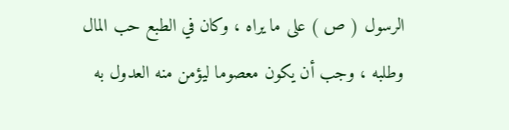الرسول ( ص ) على ما يراه ، وكان في الطبع حب المال
وطلبه ، وجب أن يكون معصوما ليؤمن منه العدول به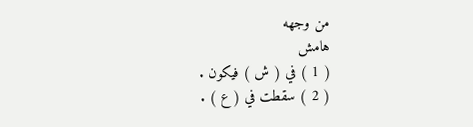من وجهه
هامش
( 1 ) في ( ش ) فيكون .
( 2 ) سقطت في ( ع ) .